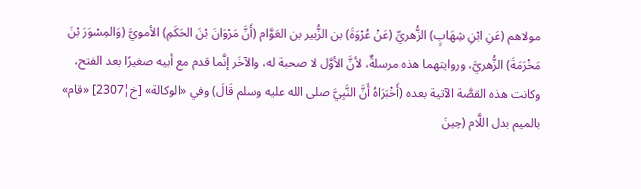مولاهم (عَنِ ابْنِ شِهَابٍ) الزُّهريِّ (عَنْ عُرْوَةَ) بن الزُّبير بن العَوَّام (أَنَّ مَرْوَانَ بْنَ الحَكَمِ) الأمويَّ (وَالمِسْوَرَ بْنَ مَخْرَمَةَ) الزُّهريَّ، وروايتهما هذه مرسلةٌ، لأنَّ الأوَّل لا صحبة له، والآخَر إنَّما قدم مع أبيه صغيرًا بعد الفتح، وكانت هذه القصَّة الآتية بعده (أَخْبَرَاهُ أَنَّ النَّبِيَّ صلى الله عليه وسلم قَالَ) وفي «الوكالة» [خ¦2307] «قام» بالميم بدل اللَّام (حِينَ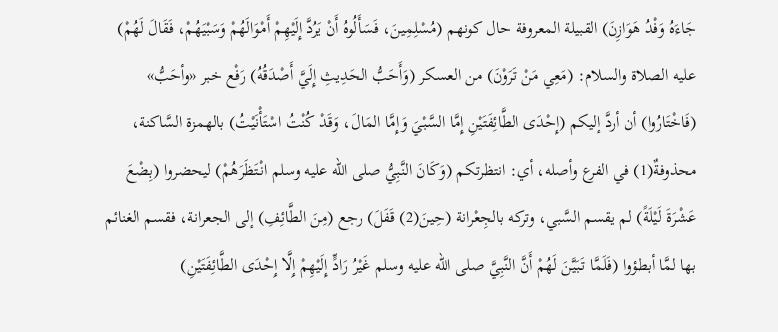جَاءَهُ وَفْدُ هَوَازِنَ) القبيلة المعروفة حال كونهم (مُسْلِمِينَ، فَسَأَلُوهُ أَنْ يَرُدَّ إِلَيْهِمْ أَمْوَالَهُمْ وَسَبْيَهُمْ، فَقَالَ لَهُمْ) عليه الصلاة والسلام: (مَعِي مَنْ تَرَوْنَ) من العسكر (وَأَحَبُّ الحَدِيثِ إِلَيَّ أَصْدَقُهُ) رَفْع خبر «وأحَبُّ» (فَاخْتَارُوا) أن أردَّ إليكم (إِحْدَى الطَّائِفَتَيْنِ إِمَّا السَّبْيَ وَإِمَّا المَالَ، وَقَدْ كُنْتُ اسْتَأْنَيْتُ) بالهمزة السَّاكنة، محذوفةٌ(1) في الفرع وأصله، أي: انتظرتكم (وَكَانَ النَّبِيُّ صلى الله عليه وسلم انْتَظَرَهُمْ) ليحضروا (بِضْعَ عَشْرَةَ لَيْلَةً) لم يقسم السَّبي، وتركه بالجِعْرانة (حِينَ(2) قَفَلَ) رجع (مِنَ الطَّائِفِ) إلى الجعرانة، فقسم الغنائم بها لمَّا أبطؤوا (فَلَمَّا تَبَيَّنَ لَهُمْ أَنَّ النَّبِيَّ صلى الله عليه وسلم غَيْرُ رَادٍّ إِلَيْهِمْ إِلَّا إِحْدَى الطَّائِفَتَيْنِ)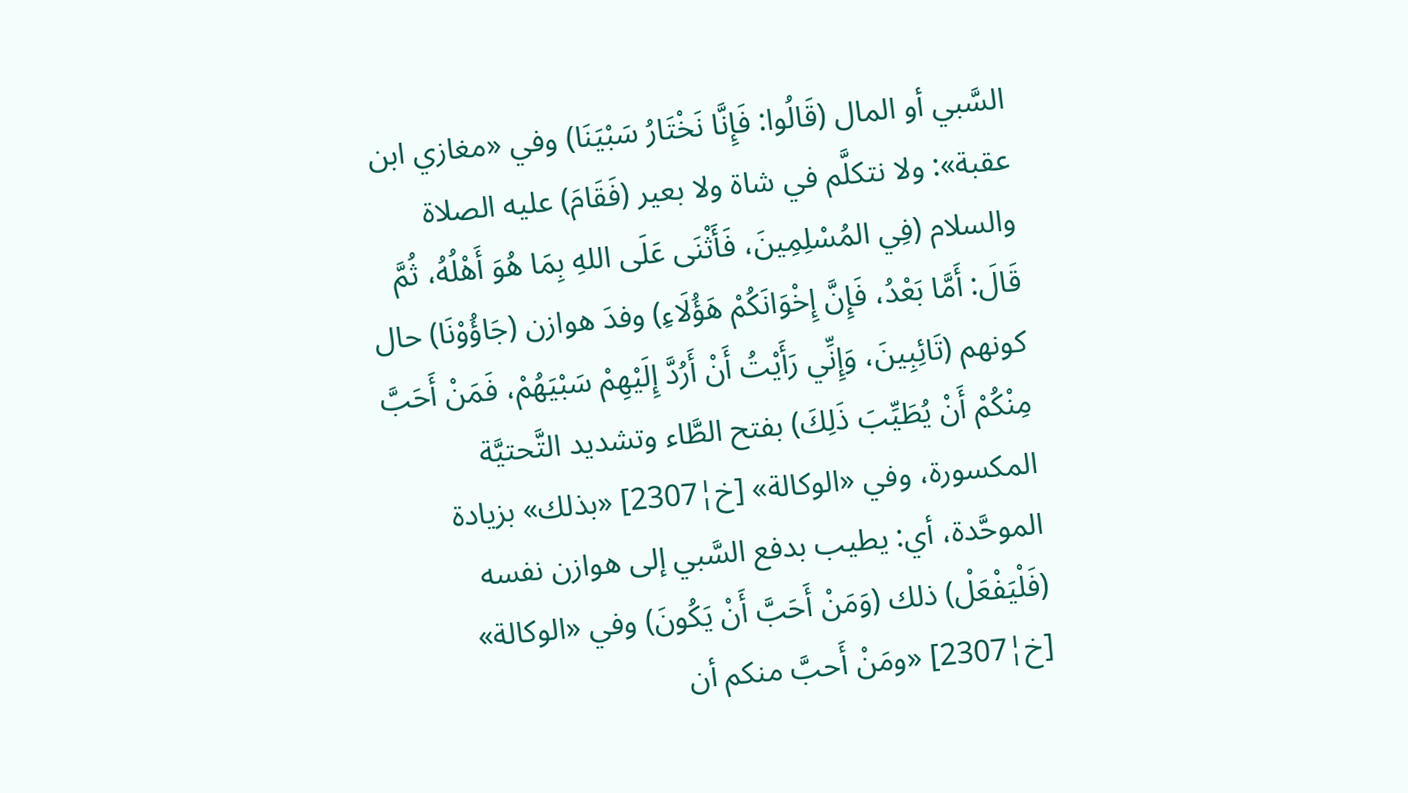السَّبي أو المال (قَالُوا: فَإِنَّا نَخْتَارُ سَبْيَنَا) وفي «مغازي ابن عقبة»: ولا نتكلَّم في شاة ولا بعير (فَقَامَ) عليه الصلاة والسلام (فِي المُسْلِمِينَ، فَأَثْنَى عَلَى اللهِ بِمَا هُوَ أَهْلُهُ، ثُمَّ قَالَ: أَمَّا بَعْدُ، فَإِنَّ إِخْوَانَكُمْ هَؤُلَاءِ) وفدَ هوازن (جَاؤُوْنَا) حال كونهم (تَائِبِينَ، وَإِنِّي رَأَيْتُ أَنْ أَرُدَّ إِلَيْهِمْ سَبْيَهُمْ، فَمَنْ أَحَبَّ مِنْكُمْ أَنْ يُطَيِّبَ ذَلِكَ) بفتح الطَّاء وتشديد التَّحتيَّة المكسورة، وفي «الوكالة» [خ¦2307] «بذلك» بزيادة الموحَّدة، أي: يطيب بدفع السَّبي إلى هوازن نفسه (فَلْيَفْعَلْ) ذلك (وَمَنْ أَحَبَّ أَنْ يَكُونَ) وفي «الوكالة» [خ¦2307] «ومَنْ أَحبَّ منكم أن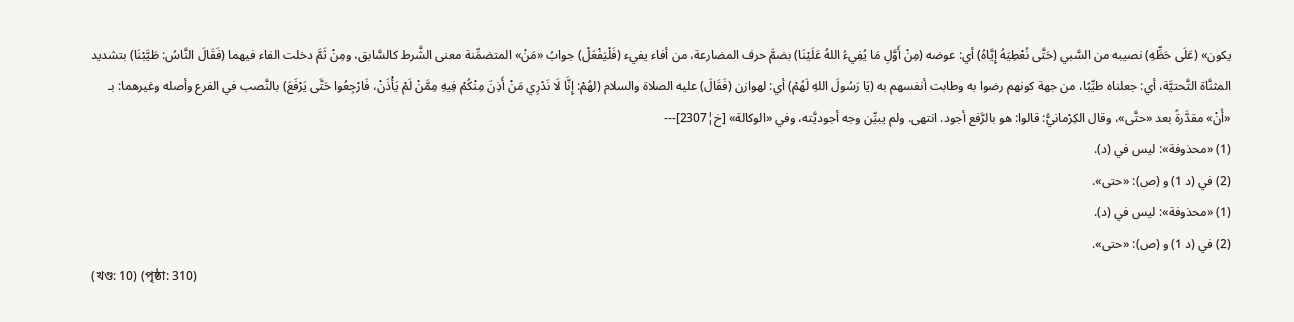يكون» (عَلَى حَظِّهِ) نصيبه من السَّبي (حَتَّى نُعْطِيَهُ إِيَّاهُ) أي: عوضه (مِنْ أَوَّلِ مَا يُفِيءُ اللهُ عَلَيْنَا) بضمَّ حرف المضارعة، من أفاء يفيء (فَلْيَفْعَلْ) جوابُ «مَنْ» المتضمِّنة معنى الشَّرط كالسَّابق، ومِنْ ثَمَّ دخلت الفاء فيهما (فَقَالَ النَّاسُ: طَيَّبْنَا) بتشديد المثنَّاة التَّحتيَّة، أي: جعلناه طيِّبًا، من جهة كونهم رضوا به وطابت أنفسهم به (يَا رَسُولَ اللهِ لَهُمْ) أي: لهوازن (فَقَالَ) عليه الصلاة والسلام (لهُمْ: إِنَّا لَا نَدْرِي مَنْ أَذِنَ مِنْكُمْ فِيهِ مِمَّنْ لَمْ يَأْذَنْ، فَارْجِعُوا حَتَّى يَرْفَعَ) بالنَّصب في الفرع وأصله وغيرهما: بـ «أَنْ» مقدَّرةً بعد «حتَّى»، وقال الكِرْمانيُّ: قالوا: هو بالرَّفع أجود. انتهى. ولم يبيِّن وجه أجوديَّته، وفي «الوكالة» [خ¦2307]---
(1) «محذوفة»: ليس في (د).
(2) في (د 1) و (ص): «حتى».
(1) «محذوفة»: ليس في (د).
(2) في (د 1) و (ص): «حتى».
(খণ্ড: 10) (পৃষ্ঠা: 310)